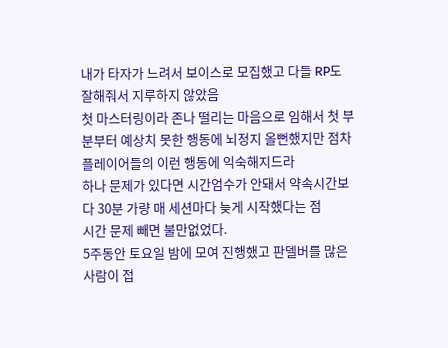내가 타자가 느려서 보이스로 모집했고 다들 RP도 잘해줘서 지루하지 않았음
첫 마스터링이라 존나 떨리는 마음으로 임해서 첫 부분부터 예상치 못한 행동에 뇌정지 올뻔했지만 점차 플레이어들의 이런 행동에 익숙해지드라
하나 문제가 있다면 시간엄수가 안돼서 약속시간보다 30분 가량 매 세션마다 늦게 시작했다는 점
시간 문제 빼면 불만없었다.
5주동안 토요일 밤에 모여 진행했고 판델버를 많은 사람이 접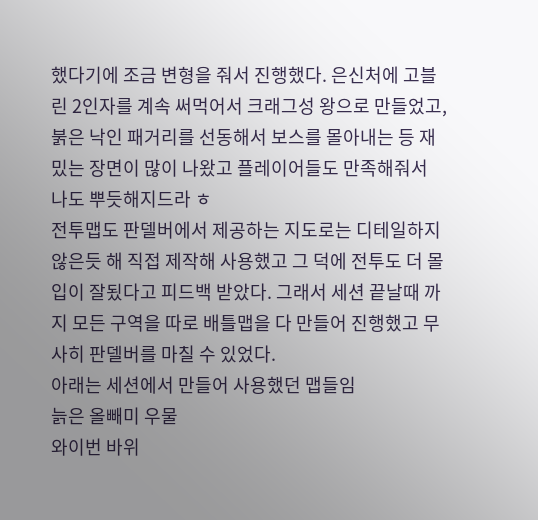했다기에 조금 변형을 줘서 진행했다. 은신처에 고블린 2인자를 계속 써먹어서 크래그성 왕으로 만들었고, 붉은 낙인 패거리를 선동해서 보스를 몰아내는 등 재밌는 장면이 많이 나왔고 플레이어들도 만족해줘서 나도 뿌듯해지드라 ㅎ
전투맵도 판델버에서 제공하는 지도로는 디테일하지 않은듯 해 직접 제작해 사용했고 그 덕에 전투도 더 몰입이 잘됬다고 피드백 받았다. 그래서 세션 끝날때 까지 모든 구역을 따로 배틀맵을 다 만들어 진행했고 무사히 판델버를 마칠 수 있었다.
아래는 세션에서 만들어 사용했던 맵들임
늙은 올빼미 우물
와이번 바위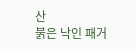산
붉은 낙인 패거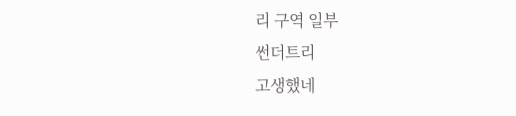리 구역 일부
썬더트리
고생했네